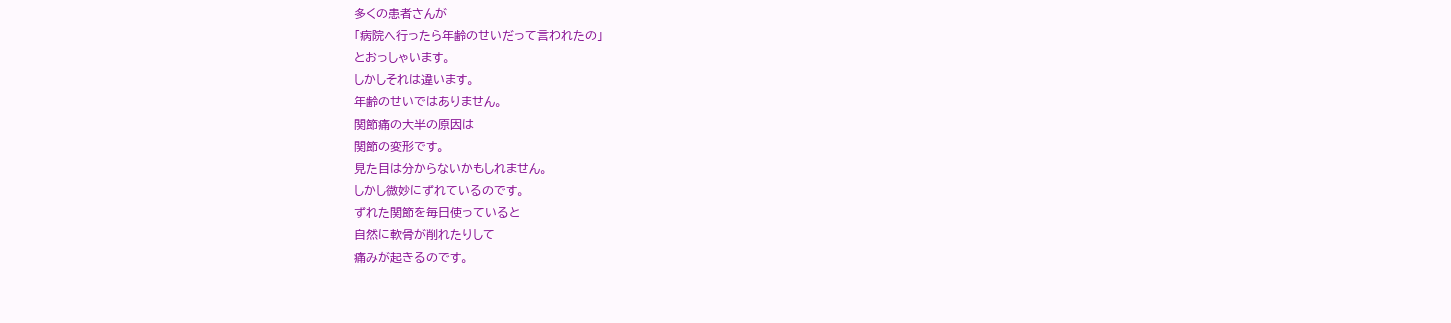多くの患者さんが
「病院へ行ったら年齢のせいだって言われたの」
とおっしゃいます。
しかしそれは違います。
年齢のせいではありません。
関節痛の大半の原因は
関節の変形です。
見た目は分からないかもしれません。
しかし微妙にずれているのです。
ずれた関節を毎日使っていると
自然に軟骨が削れたりして
痛みが起きるのです。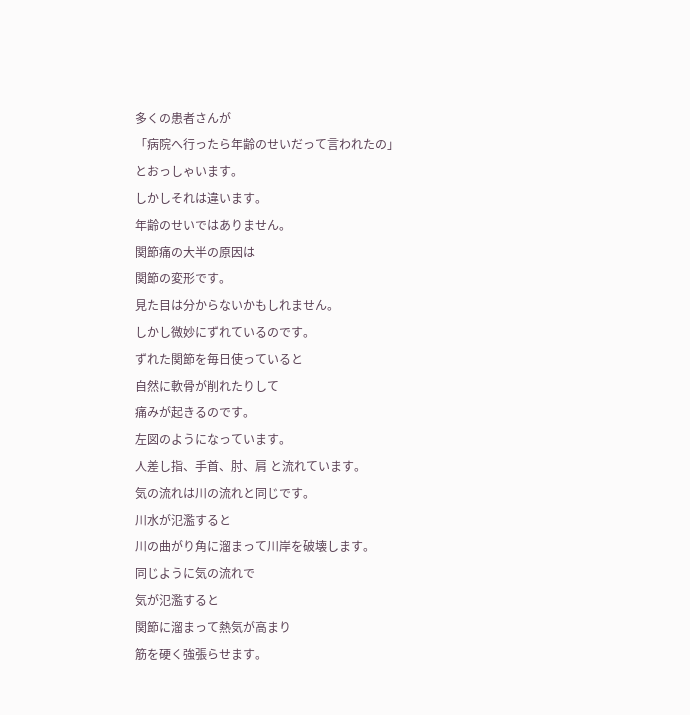多くの患者さんが
「病院へ行ったら年齢のせいだって言われたの」
とおっしゃいます。
しかしそれは違います。
年齢のせいではありません。
関節痛の大半の原因は
関節の変形です。
見た目は分からないかもしれません。
しかし微妙にずれているのです。
ずれた関節を毎日使っていると
自然に軟骨が削れたりして
痛みが起きるのです。
左図のようになっています。
人差し指、手首、肘、肩 と流れています。
気の流れは川の流れと同じです。
川水が氾濫すると
川の曲がり角に溜まって川岸を破壊します。
同じように気の流れで
気が氾濫すると
関節に溜まって熱気が高まり
筋を硬く強張らせます。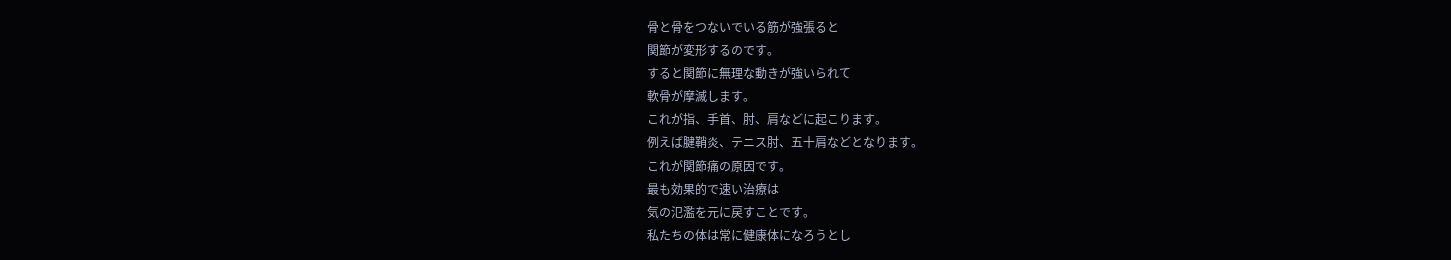骨と骨をつないでいる筋が強張ると
関節が変形するのです。
すると関節に無理な動きが強いられて
軟骨が摩滅します。
これが指、手首、肘、肩などに起こります。
例えば腱鞘炎、テニス肘、五十肩などとなります。
これが関節痛の原因です。
最も効果的で速い治療は
気の氾濫を元に戻すことです。
私たちの体は常に健康体になろうとし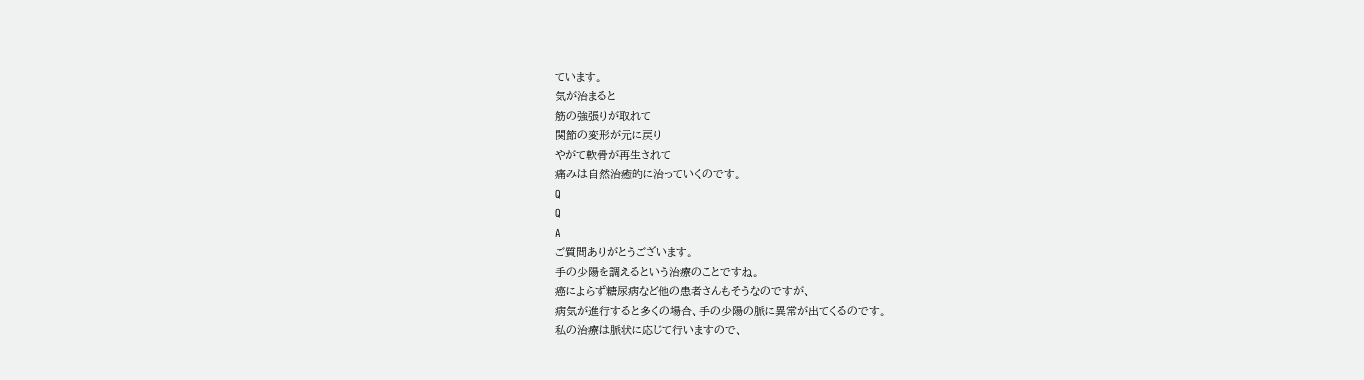ています。
気が治まると
筋の強張りが取れて
関節の変形が元に戻り
やがて軟骨が再生されて
痛みは自然治癒的に治っていくのです。
Q
Q
A
ご質問ありがとうございます。
手の少陽を調えるという治療のことですね。
癌によらず糖尿病など他の患者さんもそうなのですが、
病気が進行すると多くの場合、手の少陽の脈に異常が出てくるのです。
私の治療は脈状に応じて行いますので、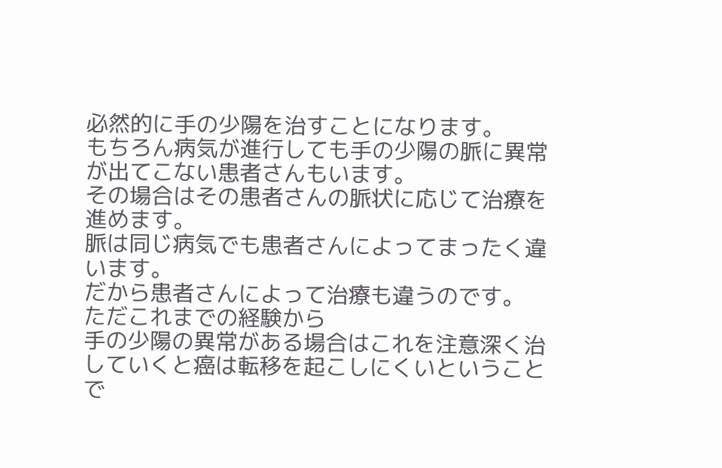必然的に手の少陽を治すことになります。
もちろん病気が進行しても手の少陽の脈に異常が出てこない患者さんもいます。
その場合はその患者さんの脈状に応じて治療を進めます。
脈は同じ病気でも患者さんによってまったく違います。
だから患者さんによって治療も違うのです。
ただこれまでの経験から
手の少陽の異常がある場合はこれを注意深く治していくと癌は転移を起こしにくいということで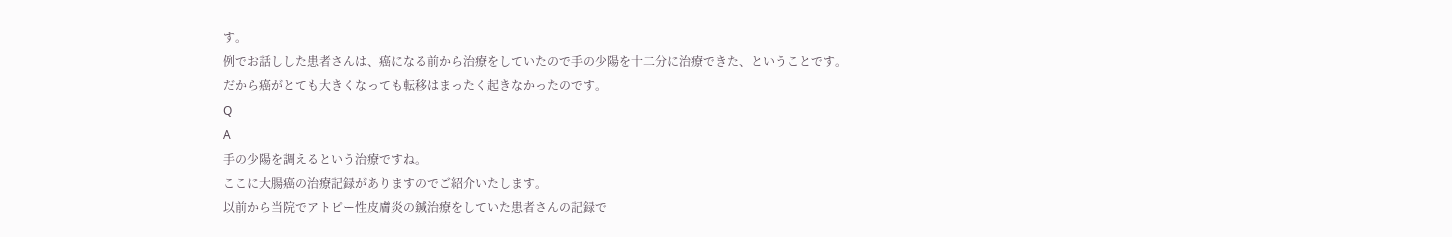す。
例でお話しした患者さんは、癌になる前から治療をしていたので手の少陽を十二分に治療できた、ということです。
だから癌がとても大きくなっても転移はまったく起きなかったのです。
Q
A
手の少陽を調えるという治療ですね。
ここに大腸癌の治療記録がありますのでご紹介いたします。
以前から当院でアトピー性皮膚炎の鍼治療をしていた患者さんの記録で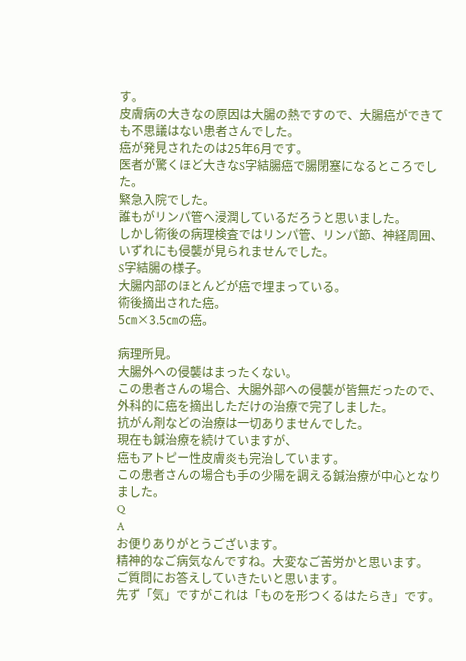す。
皮膚病の大きなの原因は大腸の熱ですので、大腸癌ができても不思議はない患者さんでした。
癌が発見されたのは25年6月です。
医者が驚くほど大きなS字結腸癌で腸閉塞になるところでした。
緊急入院でした。
誰もがリンパ管へ浸潤しているだろうと思いました。
しかし術後の病理検査ではリンパ管、リンパ節、神経周囲、いずれにも侵襲が見られませんでした。
S字結腸の様子。
大腸内部のほとんどが癌で埋まっている。
術後摘出された癌。
5㎝×3.5㎝の癌。

病理所見。
大腸外への侵襲はまったくない。
この患者さんの場合、大腸外部への侵襲が皆無だったので、
外科的に癌を摘出しただけの治療で完了しました。
抗がん剤などの治療は一切ありませんでした。
現在も鍼治療を続けていますが、
癌もアトピー性皮膚炎も完治しています。
この患者さんの場合も手の少陽を調える鍼治療が中心となりました。
Q
A
お便りありがとうございます。
精神的なご病気なんですね。大変なご苦労かと思います。
ご質問にお答えしていきたいと思います。
先ず「気」ですがこれは「ものを形つくるはたらき」です。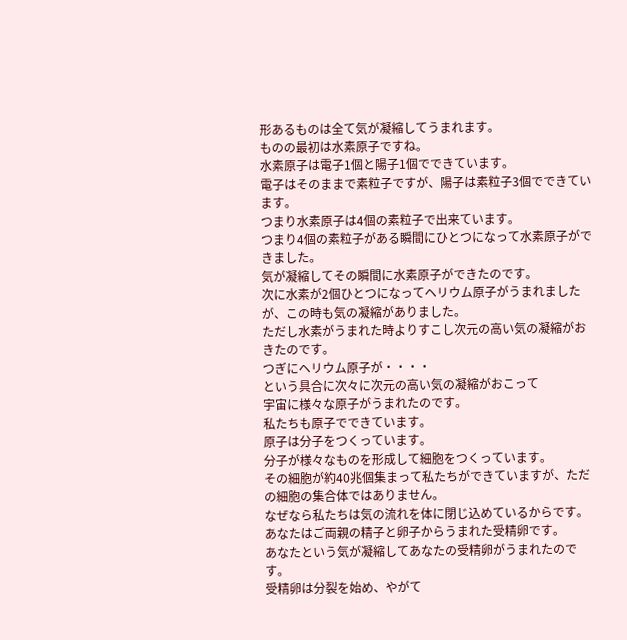形あるものは全て気が凝縮してうまれます。
ものの最初は水素原子ですね。
水素原子は電子1個と陽子1個でできています。
電子はそのままで素粒子ですが、陽子は素粒子3個でできています。
つまり水素原子は4個の素粒子で出来ています。
つまり4個の素粒子がある瞬間にひとつになって水素原子ができました。
気が凝縮してその瞬間に水素原子ができたのです。
次に水素が2個ひとつになってヘリウム原子がうまれましたが、この時も気の凝縮がありました。
ただし水素がうまれた時よりすこし次元の高い気の凝縮がおきたのです。
つぎにヘリウム原子が・・・・
という具合に次々に次元の高い気の凝縮がおこって
宇宙に様々な原子がうまれたのです。
私たちも原子でできています。
原子は分子をつくっています。
分子が様々なものを形成して細胞をつくっています。
その細胞が約40兆個集まって私たちができていますが、ただの細胞の集合体ではありません。
なぜなら私たちは気の流れを体に閉じ込めているからです。
あなたはご両親の精子と卵子からうまれた受精卵です。
あなたという気が凝縮してあなたの受精卵がうまれたのです。
受精卵は分裂を始め、やがて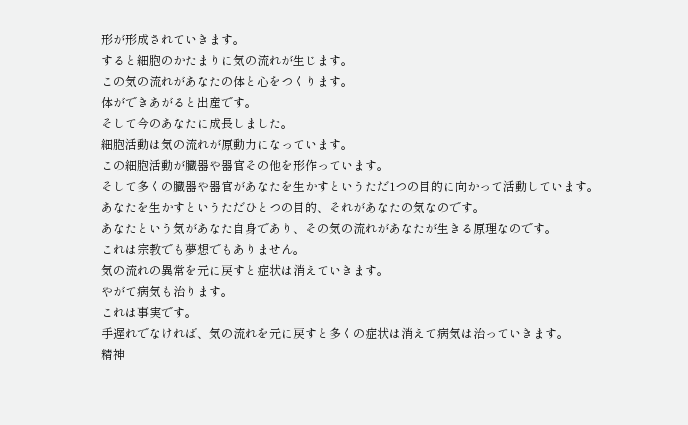形が形成されていきます。
すると細胞のかたまりに気の流れが生じます。
この気の流れがあなたの体と心をつくります。
体ができあがると出産です。
そして今のあなたに成長しました。
細胞活動は気の流れが原動力になっています。
この細胞活動が臓器や器官その他を形作っています。
そして多くの臓器や器官があなたを生かすというただ1つの目的に向かって活動しています。
あなたを生かすというただひとつの目的、それがあなたの気なのです。
あなたという気があなた自身であり、その気の流れがあなたが生きる原理なのです。
これは宗教でも夢想でもありません。
気の流れの異常を元に戻すと症状は消えていきます。
やがて病気も治ります。
これは事実です。
手遅れでなければ、気の流れを元に戻すと多くの症状は消えて病気は治っていきます。
精神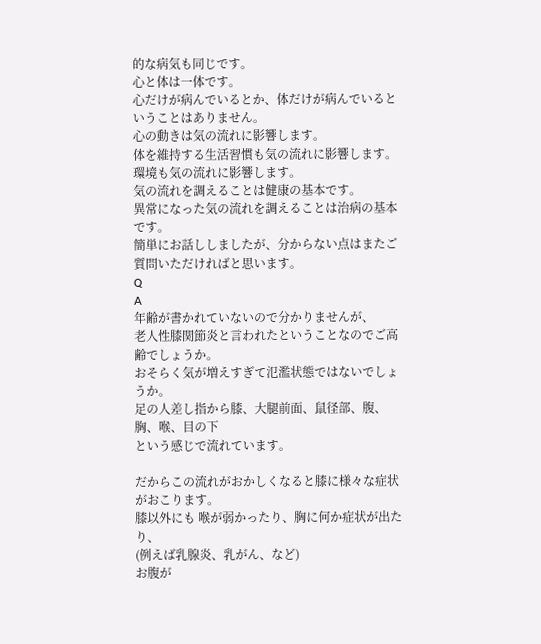的な病気も同じです。
心と体は一体です。
心だけが病んでいるとか、体だけが病んでいるということはありません。
心の動きは気の流れに影響します。
体を維持する生活習慣も気の流れに影響します。
環境も気の流れに影響します。
気の流れを調えることは健康の基本です。
異常になった気の流れを調えることは治病の基本です。
簡単にお話ししましたが、分からない点はまたご質問いただければと思います。
Q
A
年齢が書かれていないので分かりませんが、
老人性膝関節炎と言われたということなのでご高齢でしょうか。
おそらく気が増えすぎて氾濫状態ではないでしょうか。
足の人差し指から膝、大腿前面、鼠径部、腹、胸、喉、目の下
という感じで流れています。

だからこの流れがおかしくなると膝に様々な症状がおこります。
膝以外にも 喉が弱かったり、胸に何か症状が出たり、
(例えば乳腺炎、乳がん、など)
お腹が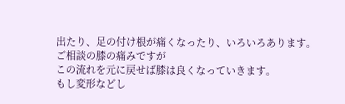出たり、足の付け根が痛くなったり、いろいろあります。
ご相談の膝の痛みですが
この流れを元に戻せば膝は良くなっていきます。
もし変形などし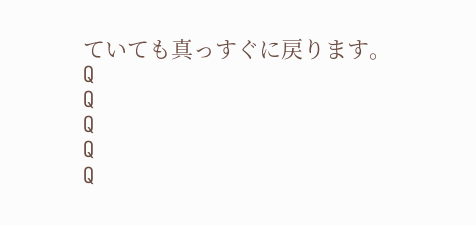ていても真っすぐに戻ります。
Q
Q
Q
Q
Q